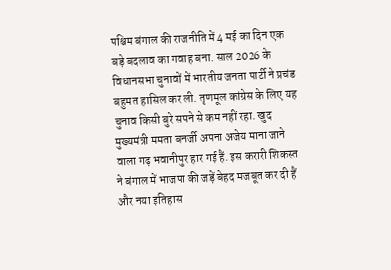पश्चिम बंगाल की राजनीति में 4 मई का दिन एक बड़े बदलाव का गवाह बना. साल 2026 के विधानसभा चुनावों में भारतीय जनता पार्टी ने प्रचंड बहुमत हासिल कर ली. तृणमूल कांग्रेस के लिए यह चुनाव किसी बुरे सपने से कम नहीं रहा. खुद मुख्यमंत्री ममता बनर्जी अपना अजेय माना जाने वाला गढ़ भवानीपुर हार गई हैं. इस करारी शिकस्त ने बंगाल में भाजपा की जड़ें बेहद मजबूत कर दी हैं और नया इतिहास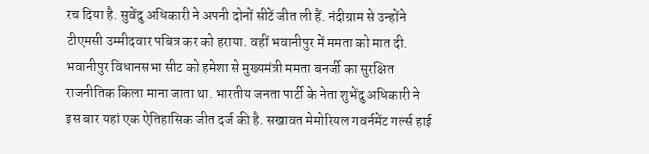रच दिया है. सुवेंदु अधिकारी ने अपनी दोनों सीटें जीत ली हैं. नंदीग्राम से उन्होंने टीएमसी उम्मीदवार पबित्र कर को हराया. वहीं भवानीपुर में ममता को मात दी.
भवानीपुर विधानसभा सीट को हमेशा से मुख्यमंत्री ममता बनर्जी का सुरक्षित राजनीतिक किला माना जाता था. भारतीय जनता पार्टी के नेता शुभेंदु अधिकारी ने इस बार यहां एक ऐतिहासिक जीत दर्ज की है. सखावत मेमोरियल गवर्नमेंट गर्ल्स हाई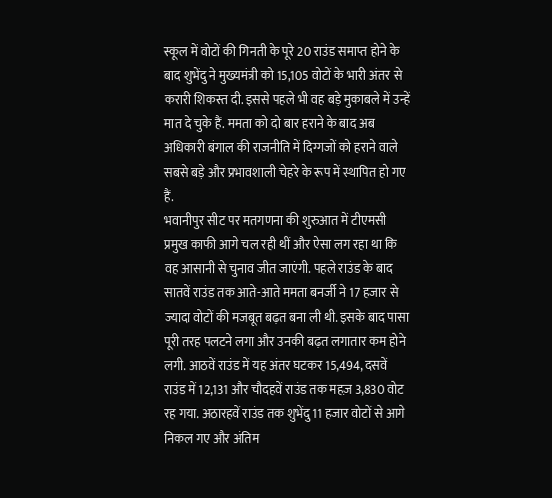स्कूल में वोटों की गिनती के पूरे 20 राउंड समाप्त होने के बाद शुभेंदु ने मुख्यमंत्री को 15,105 वोटों के भारी अंतर से करारी शिकस्त दी. इससे पहले भी वह बड़े मुकाबले में उन्हें मात दे चुके हैं. ममता को दो बार हराने के बाद अब अधिकारी बंगाल की राजनीति में दिग्गजों को हराने वाले सबसे बड़े और प्रभावशाली चेहरे के रूप में स्थापित हो गए हैं.
भवानीपुर सीट पर मतगणना की शुरुआत में टीएमसी प्रमुख काफी आगे चल रही थीं और ऐसा लग रहा था कि वह आसानी से चुनाव जीत जाएंगी. पहले राउंड के बाद सातवें राउंड तक आते-आते ममता बनर्जी ने 17 हजार से ज्यादा वोटों की मजबूत बढ़त बना ली थी. इसके बाद पासा पूरी तरह पलटने लगा और उनकी बढ़त लगातार कम होने लगी. आठवें राउंड में यह अंतर घटकर 15,494, दसवें राउंड में 12,131 और चौदहवें राउंड तक महज़ 3,830 वोट रह गया. अठारहवें राउंड तक शुभेंदु 11 हजार वोटों से आगे निकल गए और अंतिम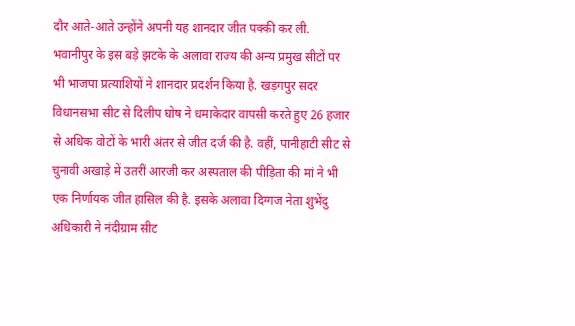दौर आते-आते उन्होंने अपनी यह शानदार जीत पक्की कर ली.
भवानीपुर के इस बड़े झटके के अलावा राज्य की अन्य प्रमुख सीटों पर भी भाजपा प्रत्याशियों ने शानदार प्रदर्शन किया है. खड़गपुर सदर विधानसभा सीट से दिलीप घोष ने धमाकेदार वापसी करते हुए 26 हजार से अधिक वोटों के भारी अंतर से जीत दर्ज की है. वहीं, पानीहाटी सीट से चुनावी अखाड़े में उतरीं आरजी कर अस्पताल की पीड़िता की मां ने भी एक निर्णायक जीत हासिल की है. इसके अलावा दिग्गज नेता शुभेंदु अधिकारी ने नंदीग्राम सीट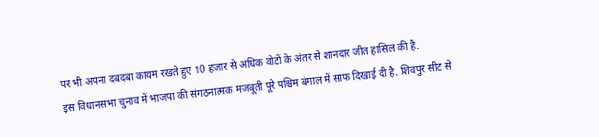पर भी अपना दबदबा कायम रखते हुए 10 हजार से अधिक वोटों के अंतर से शानदार जीत हासिल की है.
इस विधानसभा चुनाव में भाजपा की संगठनात्मक मजबूती पूरे पश्चिम बंगाल में साफ दिखाई दी है. शिवपुर सीट से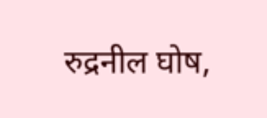रुद्रनील घोष,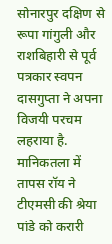सोनारपुर दक्षिण से रूपा गांगुली और राशबिहारी से पूर्व पत्रकार स्वपन दासगुप्ता ने अपना विजयी परचम लहराया है. मानिकतला में तापस रॉय ने टीएमसी की श्रेया पांडे को करारी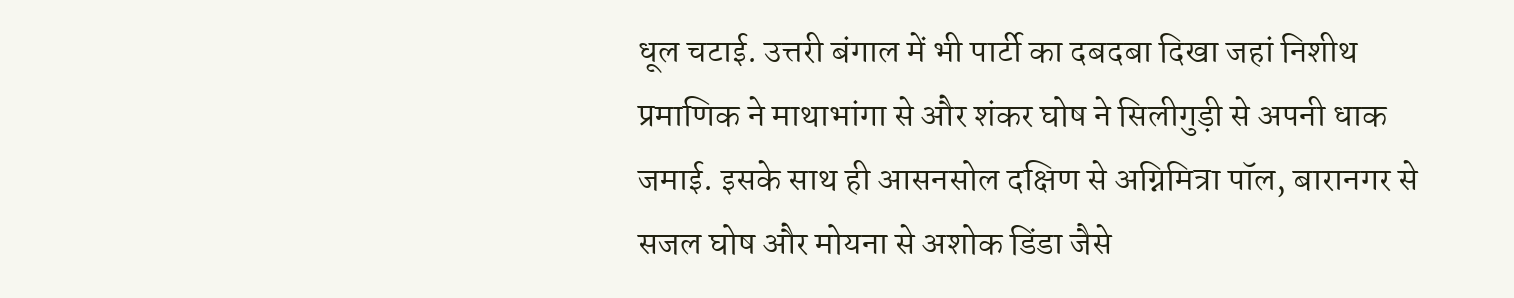धूल चटाई. उत्तरी बंगाल में भी पार्टी का दबदबा दिखा जहां निशीथ प्रमाणिक ने माथाभांगा से और शंकर घोष ने सिलीगुड़ी से अपनी धाक जमाई. इसके साथ ही आसनसोल दक्षिण से अग्निमित्रा पॉल, बारानगर से सजल घोष और मोयना से अशोक डिंडा जैसे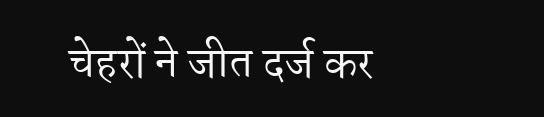चेहरों ने जीत दर्ज कर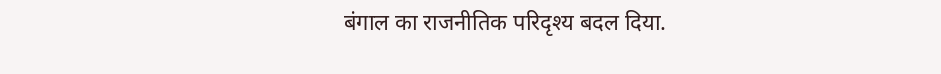बंगाल का राजनीतिक परिदृश्य बदल दिया.